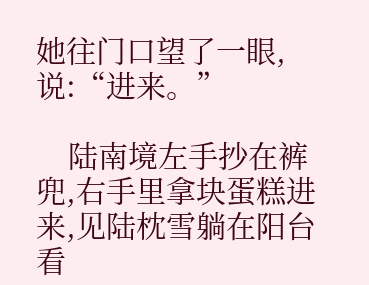她往门口望了一眼,说:“进来。”

    陆南境左手抄在裤兜,右手里拿块蛋糕进来,见陆枕雪躺在阳台看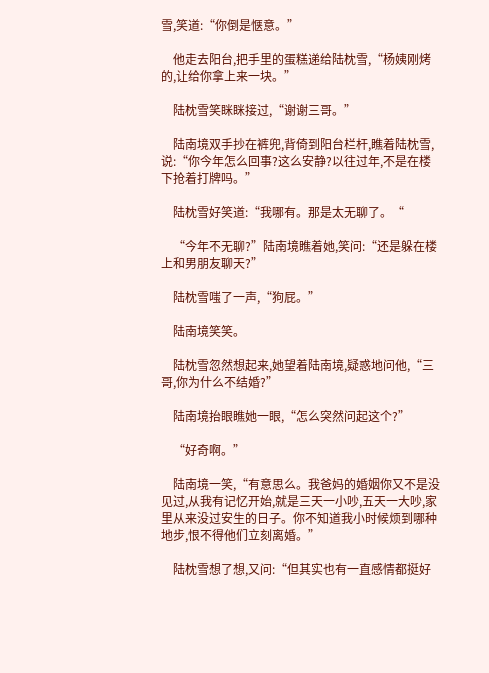雪,笑道:“你倒是惬意。”

    他走去阳台,把手里的蛋糕递给陆枕雪,“杨姨刚烤的,让给你拿上来一块。”

    陆枕雪笑眯眯接过,“谢谢三哥。”

    陆南境双手抄在裤兜,背倚到阳台栏杆,瞧着陆枕雪,说:“你今年怎么回事?这么安静?以往过年,不是在楼下抢着打牌吗。”

    陆枕雪好笑道:“我哪有。那是太无聊了。“

    “今年不无聊?”陆南境瞧着她,笑问:“还是躲在楼上和男朋友聊天?”

    陆枕雪嗤了一声,“狗屁。”

    陆南境笑笑。

    陆枕雪忽然想起来,她望着陆南境,疑惑地问他,“三哥,你为什么不结婚?”

    陆南境抬眼瞧她一眼,“怎么突然问起这个?”

    “好奇啊。”

    陆南境一笑,“有意思么。我爸妈的婚姻你又不是没见过,从我有记忆开始,就是三天一小吵,五天一大吵,家里从来没过安生的日子。你不知道我小时候烦到哪种地步,恨不得他们立刻离婚。”

    陆枕雪想了想,又问:“但其实也有一直感情都挺好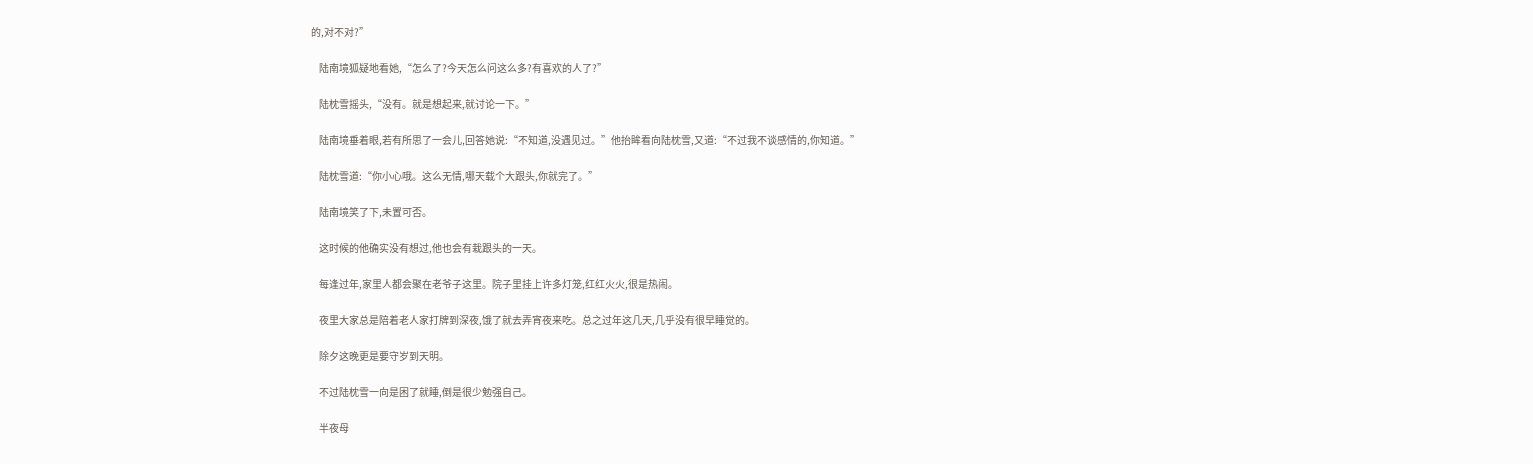的,对不对?”

    陆南境狐疑地看她,“怎么了?今天怎么问这么多?有喜欢的人了?”

    陆枕雪摇头,“没有。就是想起来,就讨论一下。”

    陆南境垂着眼,若有所思了一会儿,回答她说:“不知道,没遇见过。”他抬眸看向陆枕雪,又道:“不过我不谈感情的,你知道。”

    陆枕雪道:“你小心哦。这么无情,哪天载个大跟头,你就完了。”

    陆南境笑了下,未置可否。

    这时候的他确实没有想过,他也会有栽跟头的一天。

    每逢过年,家里人都会聚在老爷子这里。院子里挂上许多灯笼,红红火火,很是热闹。

    夜里大家总是陪着老人家打牌到深夜,饿了就去弄宵夜来吃。总之过年这几天,几乎没有很早睡觉的。

    除夕这晚更是要守岁到天明。

    不过陆枕雪一向是困了就睡,倒是很少勉强自己。

    半夜母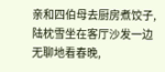亲和四伯母去厨房煮饺子,陆枕雪坐在客厅沙发一边无聊地看春晚,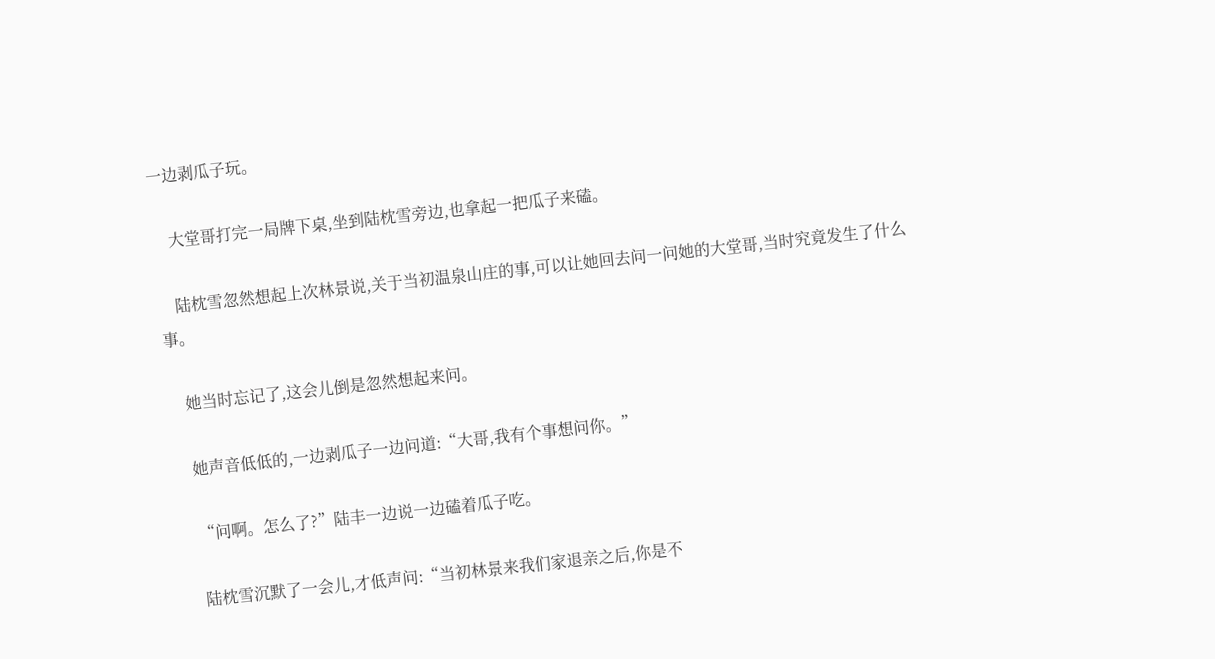一边剥瓜子玩。

    大堂哥打完一局牌下桌,坐到陆枕雪旁边,也拿起一把瓜子来磕。

    陆枕雪忽然想起上次林景说,关于当初温泉山庄的事,可以让她回去问一问她的大堂哥,当时究竟发生了什么事。

    她当时忘记了,这会儿倒是忽然想起来问。

    她声音低低的,一边剥瓜子一边问道:“大哥,我有个事想问你。”

    “问啊。怎么了?”陆丰一边说一边磕着瓜子吃。

    陆枕雪沉默了一会儿,才低声问:“当初林景来我们家退亲之后,你是不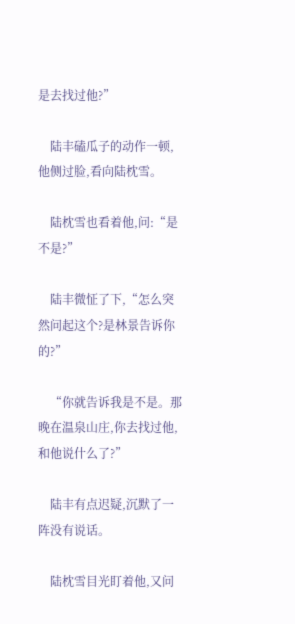是去找过他?”

    陆丰磕瓜子的动作一顿,他侧过脸,看向陆枕雪。

    陆枕雪也看着他,问:“是不是?”

    陆丰微怔了下,“怎么突然问起这个?是林景告诉你的?”

    “你就告诉我是不是。那晚在温泉山庄,你去找过他,和他说什么了?”

    陆丰有点迟疑,沉默了一阵没有说话。

    陆枕雪目光盯着他,又问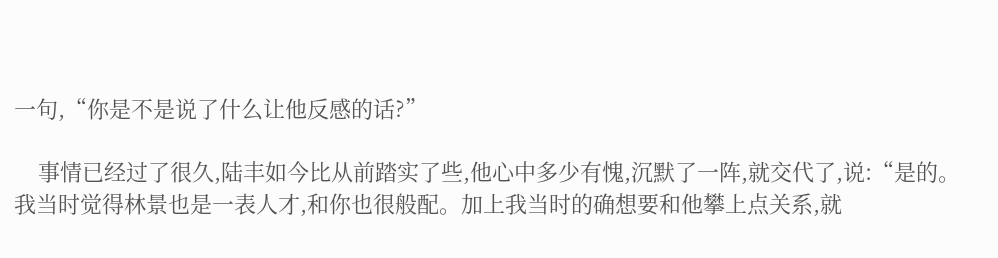一句,“你是不是说了什么让他反感的话?”

    事情已经过了很久,陆丰如今比从前踏实了些,他心中多少有愧,沉默了一阵,就交代了,说:“是的。我当时觉得林景也是一表人才,和你也很般配。加上我当时的确想要和他攀上点关系,就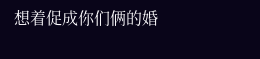想着促成你们俩的婚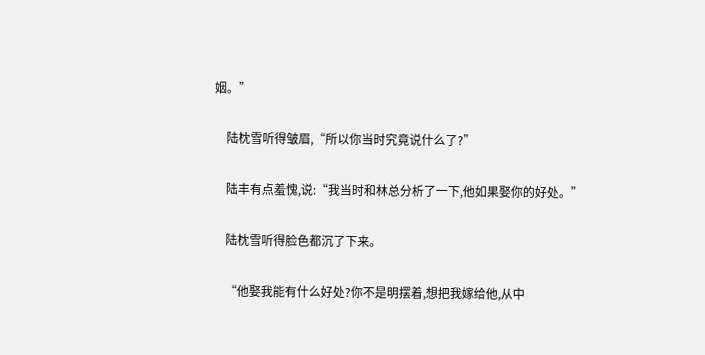姻。”

    陆枕雪听得皱眉,“所以你当时究竟说什么了?”

    陆丰有点羞愧,说:“我当时和林总分析了一下,他如果娶你的好处。”

    陆枕雪听得脸色都沉了下来。

    “他娶我能有什么好处?你不是明摆着,想把我嫁给他,从中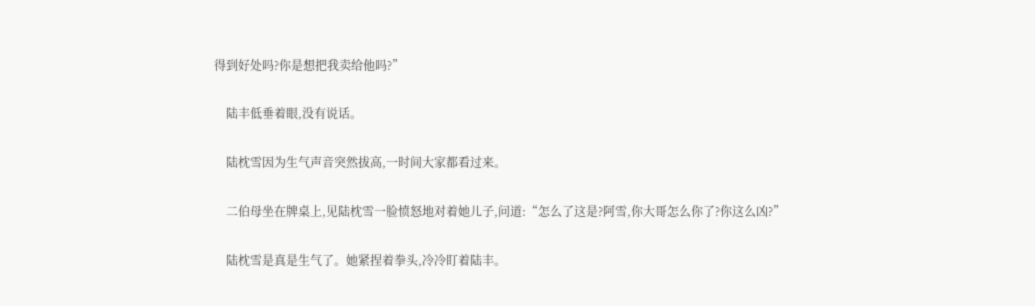得到好处吗?你是想把我卖给他吗?”

    陆丰低垂着眼,没有说话。

    陆枕雪因为生气声音突然拔高,一时间大家都看过来。

    二伯母坐在牌桌上,见陆枕雪一脸愤怒地对着她儿子,问道:“怎么了这是?阿雪,你大哥怎么你了?你这么凶?”

    陆枕雪是真是生气了。她紧捏着拳头,冷冷盯着陆丰。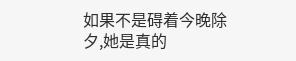如果不是碍着今晚除夕,她是真的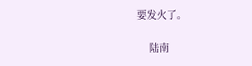要发火了。

    陆南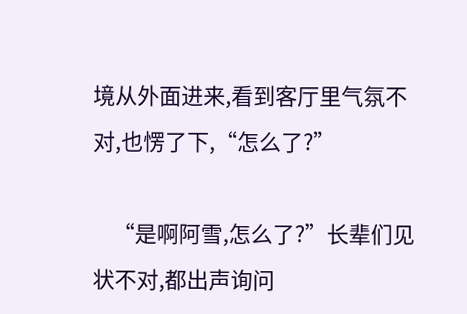境从外面进来,看到客厅里气氛不对,也愣了下,“怎么了?”

    “是啊阿雪,怎么了?”长辈们见状不对,都出声询问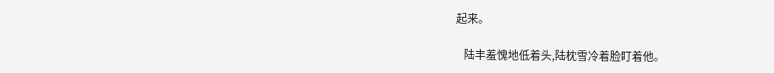起来。

    陆丰羞愧地低着头,陆枕雪冷着脸盯着他。